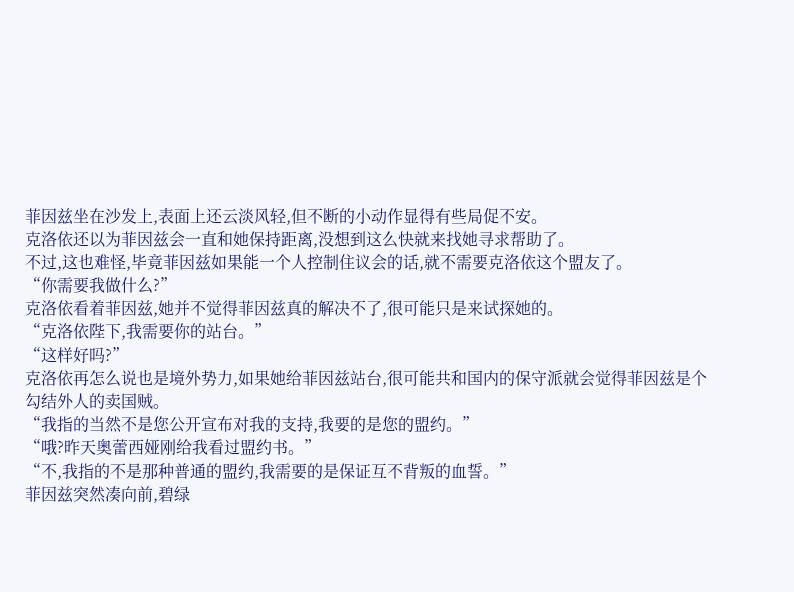菲因兹坐在沙发上,表面上还云淡风轻,但不断的小动作显得有些局促不安。
克洛依还以为菲因兹会一直和她保持距离,没想到这么快就来找她寻求帮助了。
不过,这也难怪,毕竟菲因兹如果能一个人控制住议会的话,就不需要克洛依这个盟友了。
“你需要我做什么?”
克洛依看着菲因兹,她并不觉得菲因兹真的解决不了,很可能只是来试探她的。
“克洛依陛下,我需要你的站台。”
“这样好吗?”
克洛依再怎么说也是境外势力,如果她给菲因兹站台,很可能共和国内的保守派就会觉得菲因兹是个勾结外人的卖国贼。
“我指的当然不是您公开宣布对我的支持,我要的是您的盟约。”
“哦?昨天奥蕾西娅刚给我看过盟约书。”
“不,我指的不是那种普通的盟约,我需要的是保证互不背叛的血誓。”
菲因兹突然凑向前,碧绿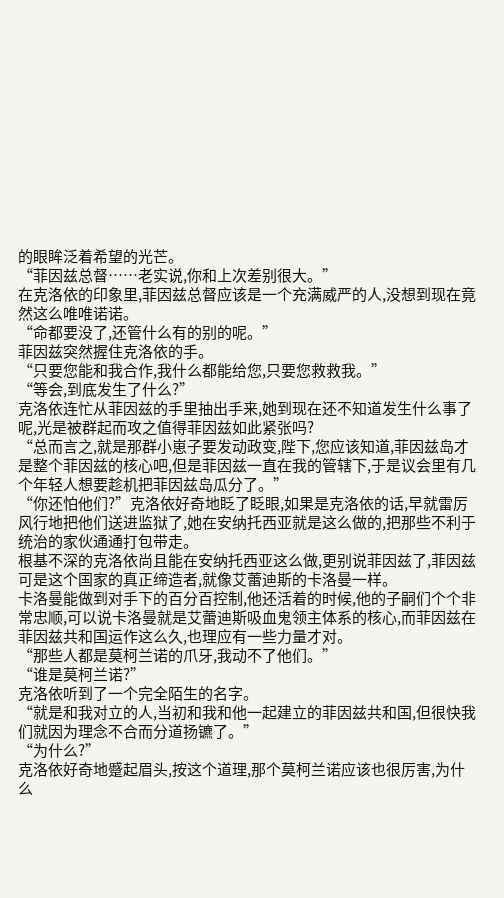的眼眸泛着希望的光芒。
“菲因兹总督……老实说,你和上次差别很大。”
在克洛依的印象里,菲因兹总督应该是一个充满威严的人,没想到现在竟然这么唯唯诺诺。
“命都要没了,还管什么有的别的呢。”
菲因兹突然握住克洛依的手。
“只要您能和我合作,我什么都能给您,只要您救救我。”
“等会,到底发生了什么?”
克洛依连忙从菲因兹的手里抽出手来,她到现在还不知道发生什么事了呢,光是被群起而攻之值得菲因兹如此紧张吗?
“总而言之,就是那群小崽子要发动政变,陛下,您应该知道,菲因兹岛才是整个菲因兹的核心吧,但是菲因兹一直在我的管辖下,于是议会里有几个年轻人想要趁机把菲因兹岛瓜分了。”
“你还怕他们?”克洛依好奇地眨了眨眼,如果是克洛依的话,早就雷厉风行地把他们送进监狱了,她在安纳托西亚就是这么做的,把那些不利于统治的家伙通通打包带走。
根基不深的克洛依尚且能在安纳托西亚这么做,更别说菲因兹了,菲因兹可是这个国家的真正缔造者,就像艾蕾迪斯的卡洛曼一样。
卡洛曼能做到对手下的百分百控制,他还活着的时候,他的子嗣们个个非常忠顺,可以说卡洛曼就是艾蕾迪斯吸血鬼领主体系的核心,而菲因兹在菲因兹共和国运作这么久,也理应有一些力量才对。
“那些人都是莫柯兰诺的爪牙,我动不了他们。”
“谁是莫柯兰诺?”
克洛依听到了一个完全陌生的名字。
“就是和我对立的人,当初和我和他一起建立的菲因兹共和国,但很快我们就因为理念不合而分道扬镳了。”
“为什么?”
克洛依好奇地蹙起眉头,按这个道理,那个莫柯兰诺应该也很厉害,为什么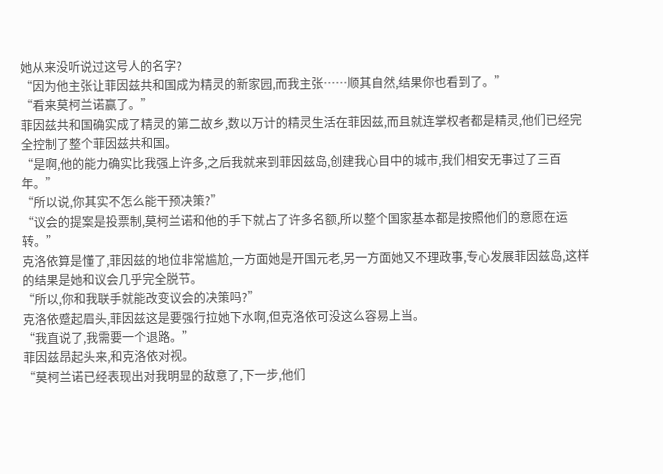她从来没听说过这号人的名字?
“因为他主张让菲因兹共和国成为精灵的新家园,而我主张……顺其自然,结果你也看到了。”
“看来莫柯兰诺赢了。”
菲因兹共和国确实成了精灵的第二故乡,数以万计的精灵生活在菲因兹,而且就连掌权者都是精灵,他们已经完全控制了整个菲因兹共和国。
“是啊,他的能力确实比我强上许多,之后我就来到菲因兹岛,创建我心目中的城市,我们相安无事过了三百年。”
“所以说,你其实不怎么能干预决策?”
“议会的提案是投票制,莫柯兰诺和他的手下就占了许多名额,所以整个国家基本都是按照他们的意愿在运转。”
克洛依算是懂了,菲因兹的地位非常尴尬,一方面她是开国元老,另一方面她又不理政事,专心发展菲因兹岛,这样的结果是她和议会几乎完全脱节。
“所以,你和我联手就能改变议会的决策吗?”
克洛依蹙起眉头,菲因兹这是要强行拉她下水啊,但克洛依可没这么容易上当。
“我直说了,我需要一个退路。”
菲因兹昂起头来,和克洛依对视。
“莫柯兰诺已经表现出对我明显的敌意了,下一步,他们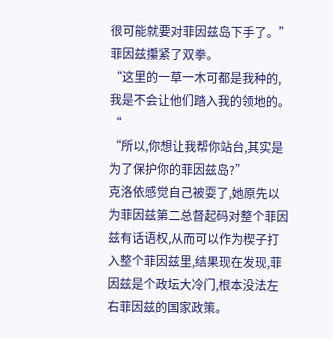很可能就要对菲因兹岛下手了。”
菲因兹攥紧了双拳。
“这里的一草一木可都是我种的,我是不会让他们踏入我的领地的。“
“所以,你想让我帮你站台,其实是为了保护你的菲因兹岛?”
克洛依感觉自己被耍了,她原先以为菲因兹第二总督起码对整个菲因兹有话语权,从而可以作为楔子打入整个菲因兹里,结果现在发现,菲因兹是个政坛大冷门,根本没法左右菲因兹的国家政策。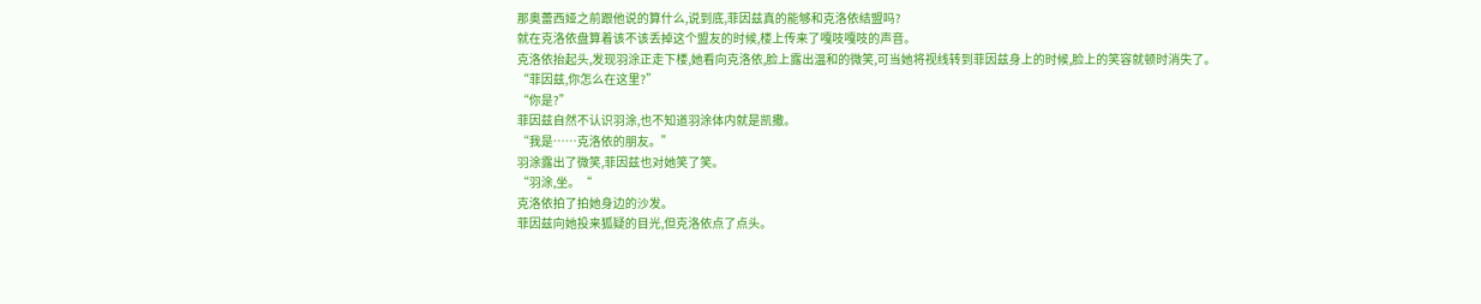那奥蕾西娅之前跟他说的算什么,说到底,菲因兹真的能够和克洛依结盟吗?
就在克洛依盘算着该不该丢掉这个盟友的时候,楼上传来了嘎吱嘎吱的声音。
克洛依抬起头,发现羽涂正走下楼,她看向克洛依,脸上露出温和的微笑,可当她将视线转到菲因兹身上的时候,脸上的笑容就顿时消失了。
“菲因兹,你怎么在这里?”
“你是?”
菲因兹自然不认识羽涂,也不知道羽涂体内就是凯撒。
“我是……克洛依的朋友。”
羽涂露出了微笑,菲因兹也对她笑了笑。
“羽涂,坐。“
克洛依拍了拍她身边的沙发。
菲因兹向她投来狐疑的目光,但克洛依点了点头。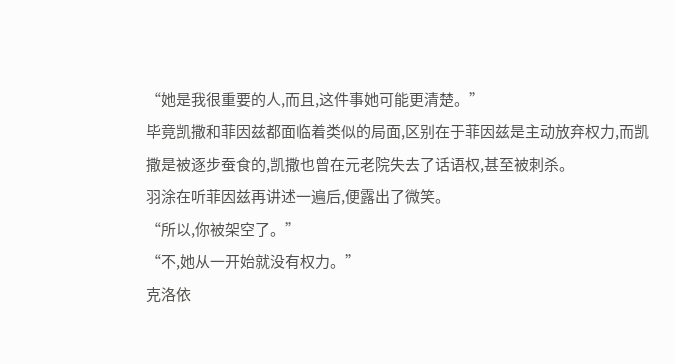“她是我很重要的人,而且,这件事她可能更清楚。”
毕竟凯撒和菲因兹都面临着类似的局面,区别在于菲因兹是主动放弃权力,而凯撒是被逐步蚕食的,凯撒也曾在元老院失去了话语权,甚至被刺杀。
羽涂在听菲因兹再讲述一遍后,便露出了微笑。
“所以,你被架空了。”
“不,她从一开始就没有权力。”
克洛依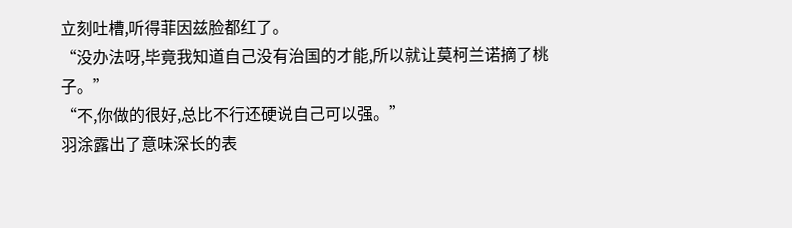立刻吐槽,听得菲因兹脸都红了。
“没办法呀,毕竟我知道自己没有治国的才能,所以就让莫柯兰诺摘了桃子。”
“不,你做的很好,总比不行还硬说自己可以强。”
羽涂露出了意味深长的表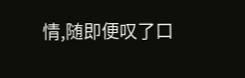情,随即便叹了口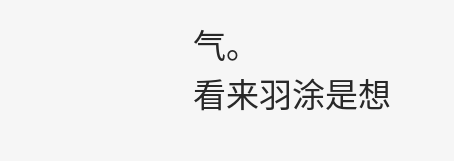气。
看来羽涂是想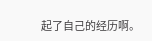起了自己的经历啊。